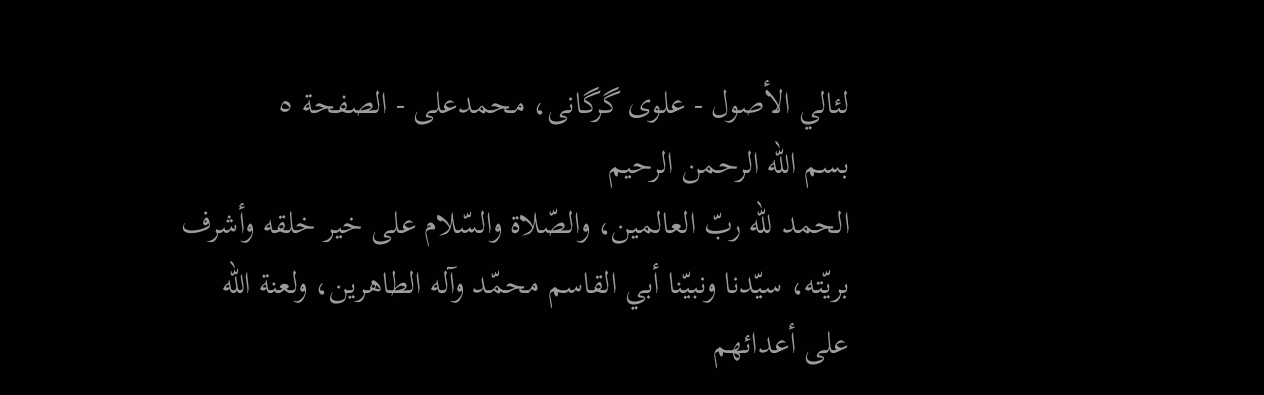لئالي الأصول - علوی گرگانی، محمدعلی - الصفحة ٥
بسم اللّه الرحمن الرحيم
الحمد للّه ربّ العالمين، والصّلاة والسّلام على خير خلقه وأشرف
بريّته، سيّدنا ونبيّنا أبي القاسم محمّد وآله الطاهرين، ولعنة اللّه
على أعدائهم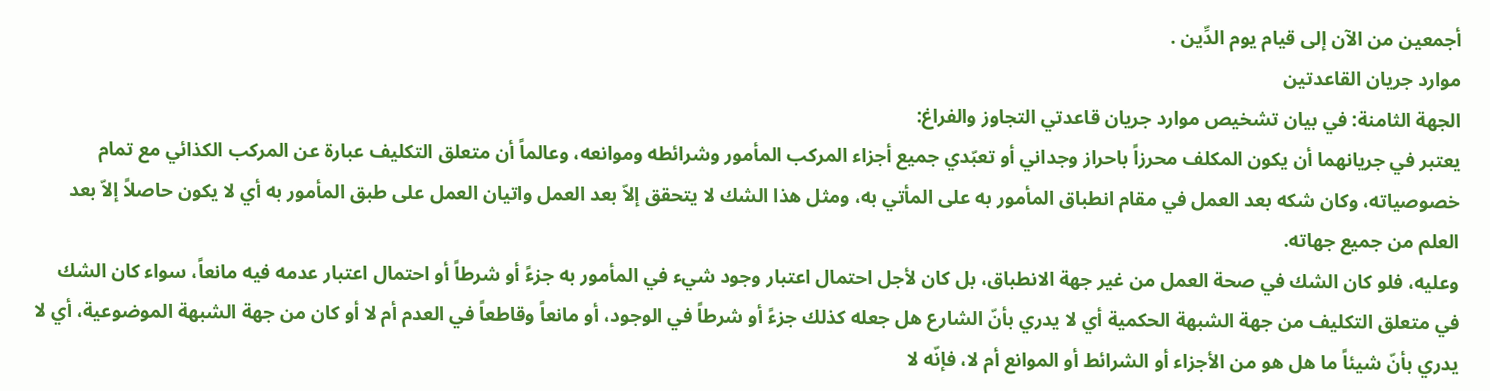أجمعين من الآن إلى قيام يوم الدِّين .
موارد جريان القاعدتين
الجهة الثامنة: في بيان تشخيص موارد جريان قاعدتي التجاوز والفراغ:
يعتبر في جريانهما أن يكون المكلف محرزاً باحراز وجداني أو تعبّدي جميع أجزاء المركب المأمور وشرائطه وموانعه، وعالماً أن متعلق التكليف عبارة عن المركب الكذائي مع تمام خصوصياته، وكان شكه بعد العمل في مقام انطباق المأمور به على المأتي به، ومثل هذا الشك لا يتحقق إلاّ بعد العمل واتيان العمل على طبق المأمور به أي لا يكون حاصلاً إلاّ بعد العلم من جميع جهاته.
وعليه، فلو كان الشك في صحة العمل من غير جهة الانطباق، بل كان لأجل احتمال اعتبار وجود شيء في المأمور به جزءً أو شرطاً أو احتمال اعتبار عدمه فيه مانعاً، سواء كان الشك في متعلق التكليف من جهة الشبهة الحكمية أي لا يدري بأنّ الشارع هل جعله كذلك جزءً أو شرطاً في الوجود، أو مانعاً وقاطعاً في العدم أم لا أو كان من جهة الشبهة الموضوعية، أي لا يدري بأنّ شيئاً ما هل هو من الأجزاء أو الشرائط أو الموانع أم لا، فإنّه لا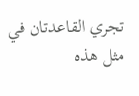تجري القاعدتان في مثل هذه